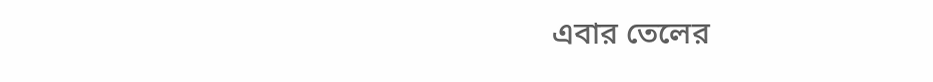এবার তেলের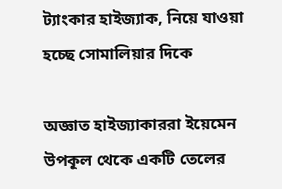ট্যাংকার হাইজ্যাক, নিয়ে যাওয়া হচ্ছে সোমালিয়ার দিকে

অজ্ঞাত হাইজ্যাকাররা ইয়েমেন উপকূল থেকে একটি তেলের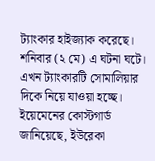ট্যাংকার হাইজ্যাক করেছে। শনিবার (২ মে) এ ঘটনা ঘটে। এখন ট্যাংকারটি সোমালিয়ার দিকে নিয়ে যাওয়া হচ্ছে। ইয়েমেনের কোস্টগার্ড জানিয়েছে, ইউরেকা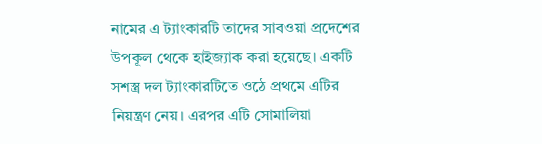নামের এ ট্যাংকারটি তাদের সাবওয়া প্রদেশের উপকূল থেকে হাইজ্যাক করা হয়েছে। একটি সশস্ত্র দল ট্যাংকারটিতে ওঠে প্রথমে এটির নিয়ন্ত্রণ নেয়। এরপর এটি সোমালিয়া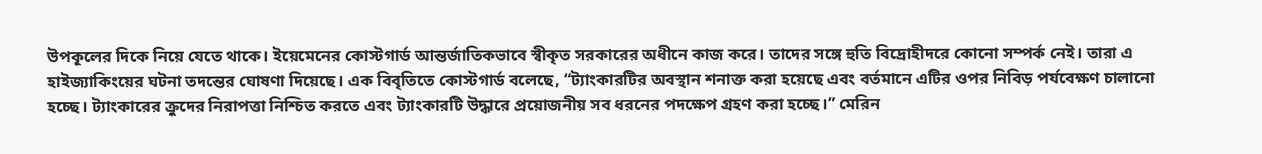উপকূলের দিকে নিয়ে যেতে থাকে। ইয়েমেনের কোস্টগার্ড আন্তর্জাতিকভাবে স্বীকৃত সরকারের অধীনে কাজ করে। তাদের সঙ্গে হুতি বিদ্রোহীদরে কোনো সম্পর্ক নেই। তারা এ হাইজ্যাকিংয়ের ঘটনা তদন্তের ঘোষণা দিয়েছে। এক বিবৃতিতে কোস্টগার্ড বলেছে, “ট্যাংকারটির অবস্থান শনাক্ত করা হয়েছে এবং বর্তমানে এটির ওপর নিবিড় পর্যবেক্ষণ চালানো হচ্ছে। ট্যাংকারের ক্রুদের নিরাপত্তা নিশ্চিত করতে এবং ট্যাংকারটি উদ্ধারে প্রয়োজনীয় সব ধরনের পদক্ষেপ গ্রহণ করা হচ্ছে।” মেরিন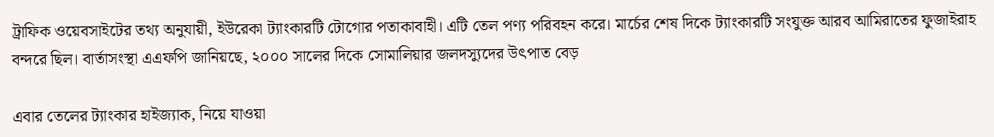ট্রাফিক ওয়েবসাইটের তথ্য অনুযায়ী, ইউরেকা ট্যাংকারটি টোগোর পতাকাবাহী। এটি তেল পণ্য পরিবহন করে। মার্চের শেষ দিকে ট্যাংকারটি সংযুক্ত আরব আমিরাতের ফুজাইরাহ বন্দরে ছিল। বার্তাসংস্থা এএফপি জানিয়ছে, ২০০০ সালের দিকে সোমালিয়ার জলদস্যুদের উৎপাত বেড়

এবার তেলের ট্যাংকার হাইজ্যাক, নিয়ে যাওয়া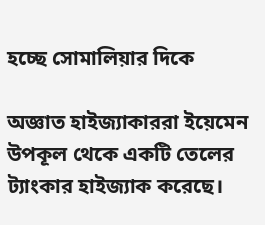হচ্ছে সোমালিয়ার দিকে

অজ্ঞাত হাইজ্যাকাররা ইয়েমেন উপকূল থেকে একটি তেলের ট্যাংকার হাইজ্যাক করেছে।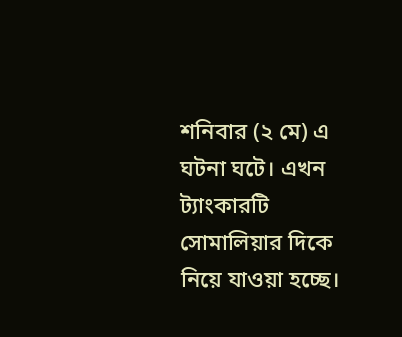শনিবার (২ মে) এ ঘটনা ঘটে। এখন ট্যাংকারটি সোমালিয়ার দিকে নিয়ে যাওয়া হচ্ছে।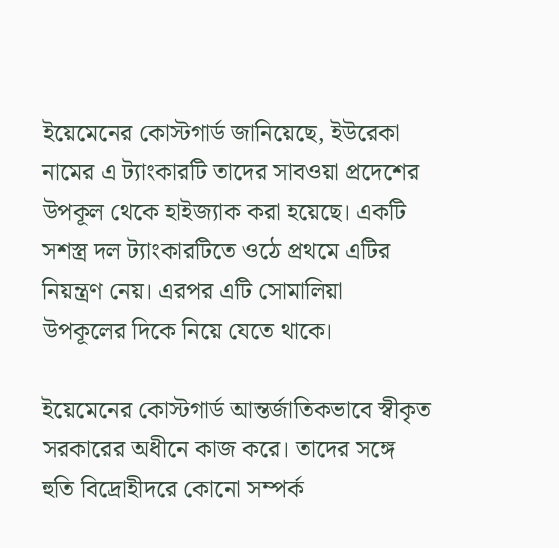ইয়েমেনের কোস্টগার্ড জানিয়েছে, ইউরেকা নামের এ ট্যাংকারটি তাদের সাবওয়া প্রদেশের উপকূল থেকে হাইজ্যাক করা হয়েছে। একটি সশস্ত্র দল ট্যাংকারটিতে ওঠে প্রথমে এটির নিয়ন্ত্রণ নেয়। এরপর এটি সোমালিয়া উপকূলের দিকে নিয়ে যেতে থাকে।

ইয়েমেনের কোস্টগার্ড আন্তর্জাতিকভাবে স্বীকৃত সরকারের অধীনে কাজ করে। তাদের সঙ্গে হুতি বিদ্রোহীদরে কোনো সম্পর্ক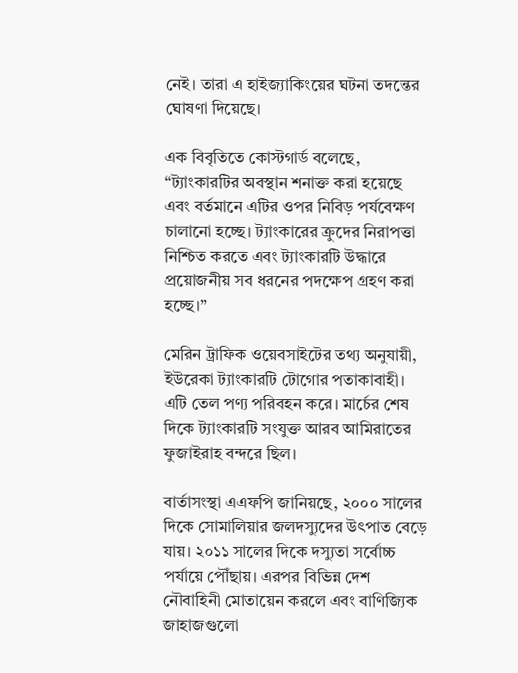নেই। তারা এ হাইজ্যাকিংয়ের ঘটনা তদন্তের ঘোষণা দিয়েছে।

এক বিবৃতিতে কোস্টগার্ড বলেছে, “ট্যাংকারটির অবস্থান শনাক্ত করা হয়েছে এবং বর্তমানে এটির ওপর নিবিড় পর্যবেক্ষণ চালানো হচ্ছে। ট্যাংকারের ক্রুদের নিরাপত্তা নিশ্চিত করতে এবং ট্যাংকারটি উদ্ধারে প্রয়োজনীয় সব ধরনের পদক্ষেপ গ্রহণ করা হচ্ছে।”

মেরিন ট্রাফিক ওয়েবসাইটের তথ্য অনুযায়ী, ইউরেকা ট্যাংকারটি টোগোর পতাকাবাহী। এটি তেল পণ্য পরিবহন করে। মার্চের শেষ দিকে ট্যাংকারটি সংযুক্ত আরব আমিরাতের ফুজাইরাহ বন্দরে ছিল।

বার্তাসংস্থা এএফপি জানিয়ছে, ২০০০ সালের দিকে সোমালিয়ার জলদস্যুদের উৎপাত বেড়ে যায়। ২০১১ সালের দিকে দস্যুতা সর্বোচ্চ পর্যায়ে পৌঁছায়। এরপর বিভিন্ন দেশ নৌবাহিনী মোতায়েন করলে এবং বাণিজ্যিক জাহাজগুলো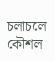চলাচলে কৌশল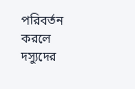পরিবর্তন করলে দস্যুদের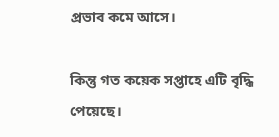প্রভাব কমে আসে।

কিন্তু গত কয়েক সপ্তাহে এটি বৃদ্ধি পেয়েছে।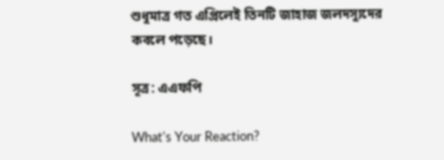শুধুমাত্র গত এপ্রিলেই তিনটি জাহাজ জলদস্যুদের কবলে পড়েছে।

সূত্র: এএফপি

What's Your Reaction?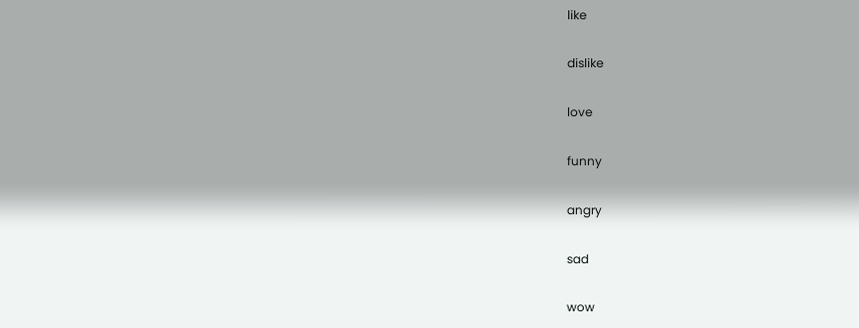like

dislike

love

funny

angry

sad

wow